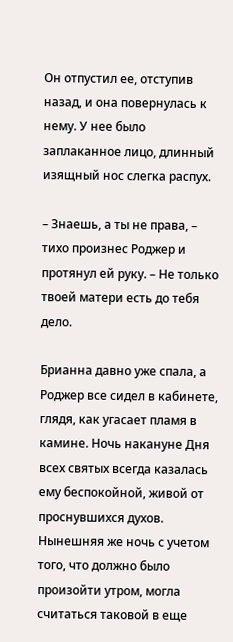Он отпустил ее, отступив назад, и она повернулась к нему. У нее было заплаканное лицо, длинный изящный нос слегка распух.

– Знаешь, а ты не права, – тихо произнес Роджер и протянул ей руку. – Не только твоей матери есть до тебя дело.

Брианна давно уже спала, а Роджер все сидел в кабинете, глядя, как угасает пламя в камине. Ночь накануне Дня всех святых всегда казалась ему беспокойной, живой от проснувшихся духов. Нынешняя же ночь с учетом того, что должно было произойти утром, могла считаться таковой в еще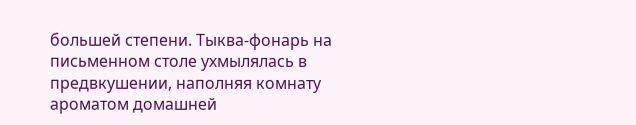большей степени. Тыква-фонарь на письменном столе ухмылялась в предвкушении, наполняя комнату ароматом домашней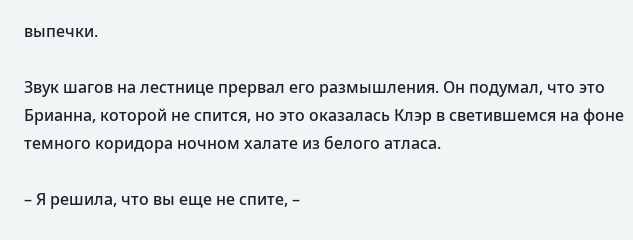выпечки.

Звук шагов на лестнице прервал его размышления. Он подумал, что это Брианна, которой не спится, но это оказалась Клэр в светившемся на фоне темного коридора ночном халате из белого атласа.

– Я решила, что вы еще не спите, –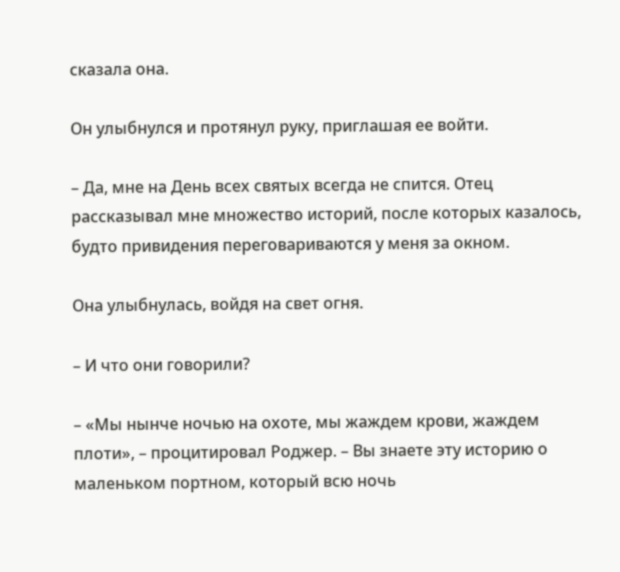сказала она.

Он улыбнулся и протянул руку, приглашая ее войти.

– Да, мне на День всех святых всегда не спится. Отец рассказывал мне множество историй, после которых казалось, будто привидения переговариваются у меня за окном.

Она улыбнулась, войдя на свет огня.

– И что они говорили?

– «Мы нынче ночью на охоте, мы жаждем крови, жаждем плоти», – процитировал Роджер. – Вы знаете эту историю о маленьком портном, который всю ночь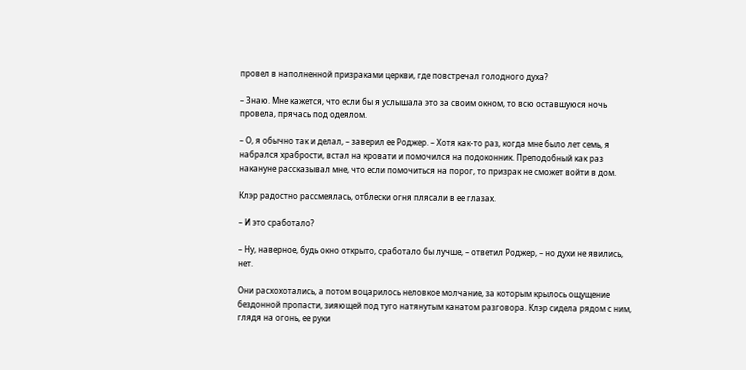провел в наполненной призраками церкви, где повстречал голодного духа?

– Знаю. Мне кажется, что если бы я услышала это за своим окном, то всю оставшуюся ночь провела, прячась под одеялом.

– О, я обычно так и делал, – заверил ее Роджер. – Хотя как-то раз, когда мне было лет семь, я набрался храбрости, встал на кровати и помочился на подоконник. Преподобный как раз накануне рассказывал мне, что если помочиться на порог, то призрак не сможет войти в дом.

Клэр радостно рассмеялась, отблески огня плясали в ее глазах.

– И это сработало?

– Ну, наверное, будь окно открыто, сработало бы лучше, – ответил Роджер, – но духи не явились, нет.

Они расхохотались, а потом воцарилось неловкое молчание, за которым крылось ощущение бездонной пропасти, зияющей под туго натянутым канатом разговора. Клэр сидела рядом с ним, глядя на огонь, ее руки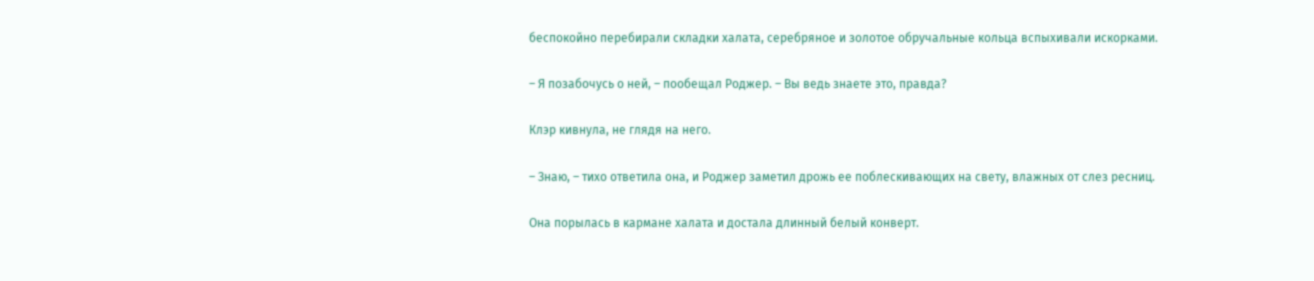беспокойно перебирали складки халата, серебряное и золотое обручальные кольца вспыхивали искорками.

– Я позабочусь о ней, – пообещал Роджер. – Вы ведь знаете это, правда?

Клэр кивнула, не глядя на него.

– Знаю, – тихо ответила она, и Роджер заметил дрожь ее поблескивающих на свету, влажных от слез ресниц.

Она порылась в кармане халата и достала длинный белый конверт.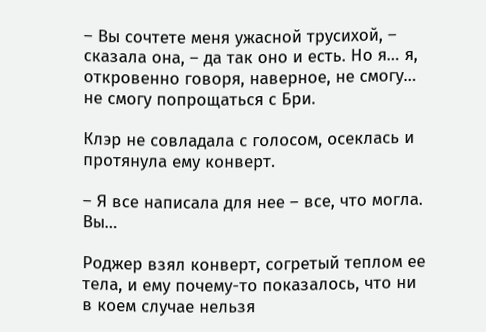– Вы сочтете меня ужасной трусихой, – сказала она, – да так оно и есть. Но я… я, откровенно говоря, наверное, не смогу… не смогу попрощаться с Бри.

Клэр не совладала с голосом, осеклась и протянула ему конверт.

– Я все написала для нее – все, что могла. Вы…

Роджер взял конверт, согретый теплом ее тела, и ему почему-то показалось, что ни в коем случае нельзя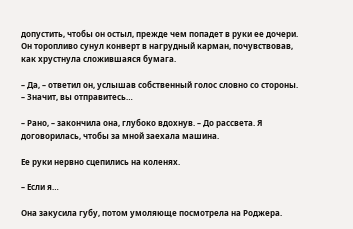допустить, чтобы он остыл, прежде чем попадет в руки ее дочери. Он торопливо сунул конверт в нагрудный карман, почувствовав, как хрустнула сложившаяся бумага.

– Да, – ответил он, услышав собственный голос словно со стороны. – Значит, вы отправитесь…

– Рано, – закончила она, глубоко вдохнув. – До рассвета. Я договорилась, чтобы за мной заехала машина.

Ее руки нервно сцепились на коленях.

– Если я…

Она закусила губу, потом умоляюще посмотрела на Роджера.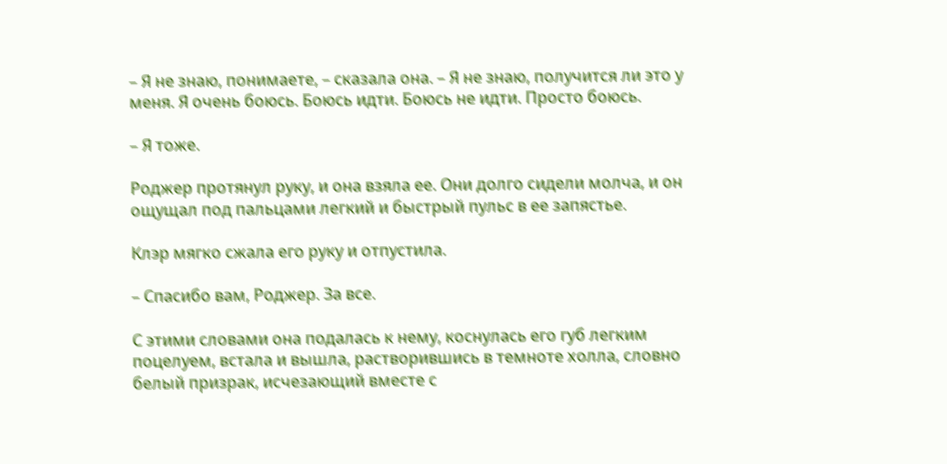– Я не знаю, понимаете, – сказала она. – Я не знаю, получится ли это у меня. Я очень боюсь. Боюсь идти. Боюсь не идти. Просто боюсь.

– Я тоже.

Роджер протянул руку, и она взяла ее. Они долго сидели молча, и он ощущал под пальцами легкий и быстрый пульс в ее запястье.

Клэр мягко сжала его руку и отпустила.

– Спасибо вам, Роджер. За все.

С этими словами она подалась к нему, коснулась его губ легким поцелуем, встала и вышла, растворившись в темноте холла, словно белый призрак, исчезающий вместе с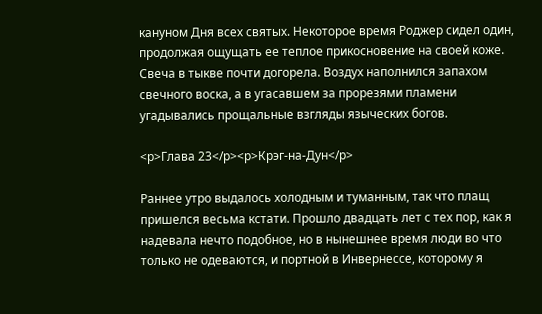кануном Дня всех святых. Некоторое время Роджер сидел один, продолжая ощущать ее теплое прикосновение на своей коже. Свеча в тыкве почти догорела. Воздух наполнился запахом свечного воска, а в угасавшем за прорезями пламени угадывались прощальные взгляды языческих богов.

<p>Глава 23</p><p>Крэг-на-Дун</p>

Раннее утро выдалось холодным и туманным, так что плащ пришелся весьма кстати. Прошло двадцать лет с тех пор, как я надевала нечто подобное, но в нынешнее время люди во что только не одеваются, и портной в Инвернессе, которому я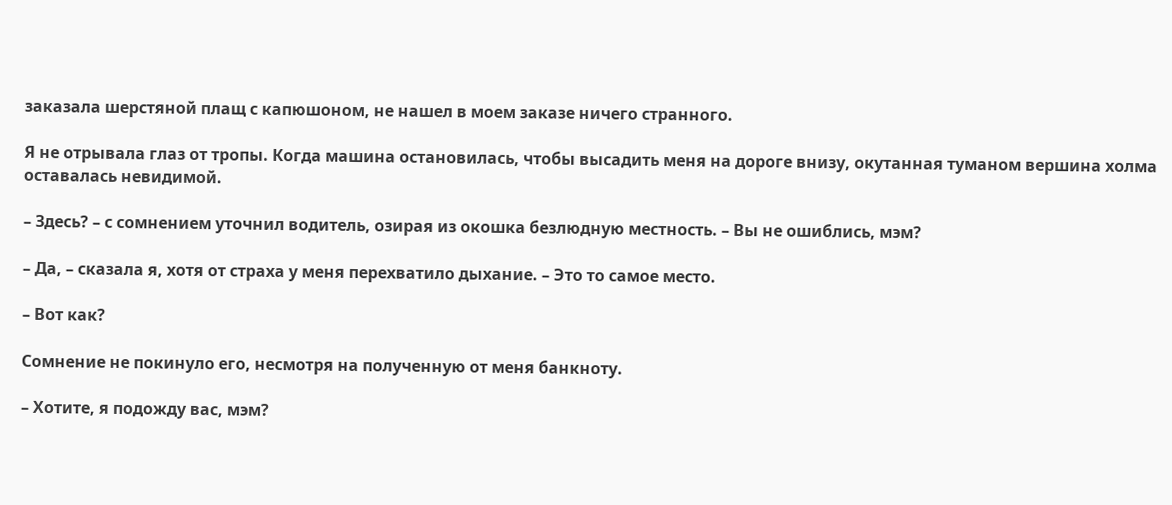заказала шерстяной плащ с капюшоном, не нашел в моем заказе ничего странного.

Я не отрывала глаз от тропы. Когда машина остановилась, чтобы высадить меня на дороге внизу, окутанная туманом вершина холма оставалась невидимой.

– Здесь? – с сомнением уточнил водитель, озирая из окошка безлюдную местность. – Вы не ошиблись, мэм?

– Да, – сказала я, хотя от страха у меня перехватило дыхание. – Это то самое место.

– Вот как?

Сомнение не покинуло его, несмотря на полученную от меня банкноту.

– Хотите, я подожду вас, мэм?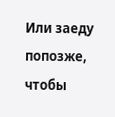Или заеду попозже, чтобы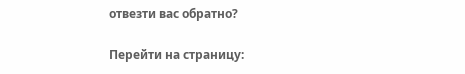отвезти вас обратно?

Перейти на страницу: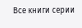Все книги серии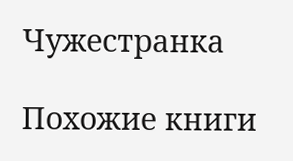Чужестранка

Похожие книги